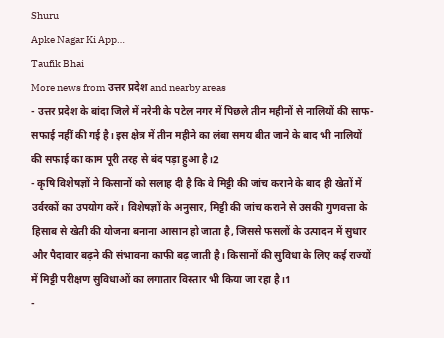Shuru
Apke Nagar Ki App…
Taufik Bhai
More news from उत्तर प्रदेश and nearby areas
- उत्तर प्रदेश के बांदा जिले में नरेनी के पटेल नगर में पिछले तीन महीनों से नालियों की साफ-सफाई नहीं की गई है। इस क्षेत्र में तीन महीने का लंबा समय बीत जाने के बाद भी नालियों की सफाई का काम पूरी तरह से बंद पड़ा हुआ है।2
- कृषि विशेषज्ञों ने किसानों को सलाह दी है कि वे मिट्टी की जांच कराने के बाद ही खेतों में उर्वरकों का उपयोग करें। विशेषज्ञों के अनुसार, मिट्टी की जांच कराने से उसकी गुणवत्ता के हिसाब से खेती की योजना बनाना आसान हो जाता है, जिससे फसलों के उत्पादन में सुधार और पैदावार बढ़ने की संभावना काफी बढ़ जाती है। किसानों की सुविधा के लिए कई राज्यों में मिट्टी परीक्षण सुविधाओं का लगातार विस्तार भी किया जा रहा है।1
-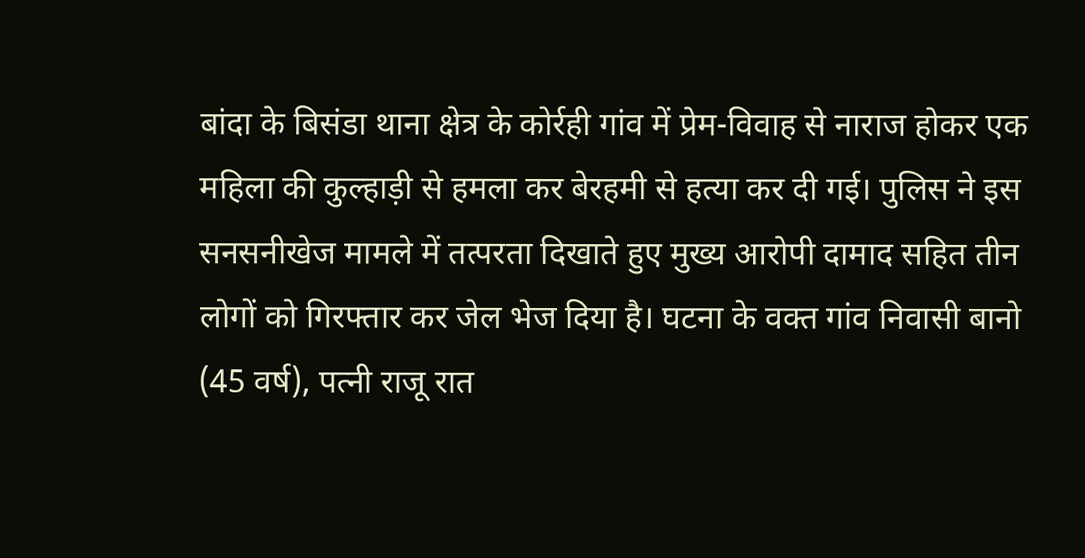बांदा के बिसंडा थाना क्षेत्र के कोर्रही गांव में प्रेम-विवाह से नाराज होकर एक महिला की कुल्हाड़ी से हमला कर बेरहमी से हत्या कर दी गई। पुलिस ने इस सनसनीखेज मामले में तत्परता दिखाते हुए मुख्य आरोपी दामाद सहित तीन लोगों को गिरफ्तार कर जेल भेज दिया है। घटना के वक्त गांव निवासी बानो (45 वर्ष), पत्नी राजू रात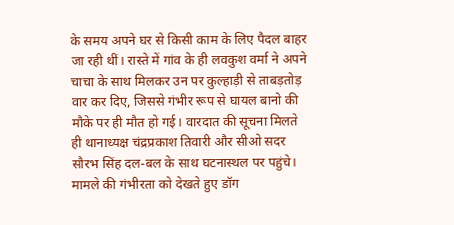के समय अपने घर से किसी काम के लिए पैदल बाहर जा रही थीं। रास्ते में गांव के ही लवकुश वर्मा ने अपने चाचा के साथ मिलकर उन पर कुल्हाड़ी से ताबड़तोड़ वार कर दिए, जिससे गंभीर रूप से घायल बानो की मौके पर ही मौत हो गई। वारदात की सूचना मिलते ही थानाध्यक्ष चंद्रप्रकाश तिवारी और सीओ सदर सौरभ सिंह दल-बल के साथ घटनास्थल पर पहुंचे। मामले की गंभीरता को देखते हुए डॉग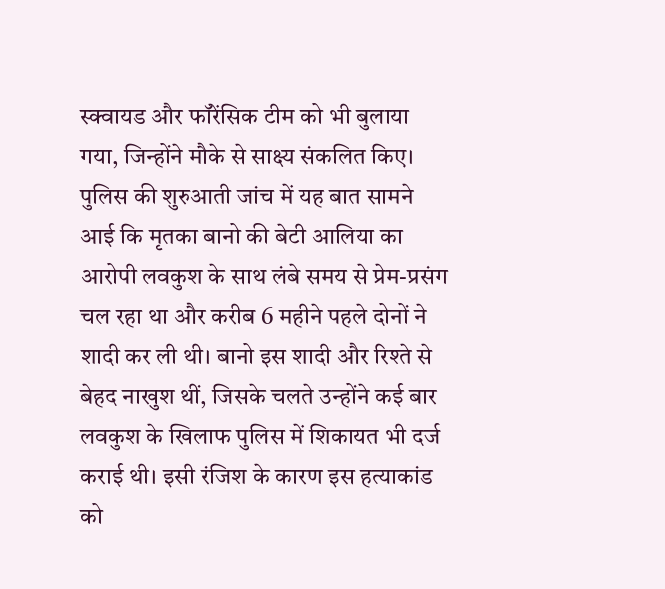स्क्वायड और फॉरेंसिक टीम को भी बुलाया गया, जिन्होंने मौके से साक्ष्य संकलित किए। पुलिस की शुरुआती जांच में यह बात सामने आई कि मृतका बानो की बेटी आलिया का आरोपी लवकुश के साथ लंबे समय से प्रेम-प्रसंग चल रहा था और करीब 6 महीने पहले दोनों ने शादी कर ली थी। बानो इस शादी और रिश्ते से बेहद नाखुश थीं, जिसके चलते उन्होंने कई बार लवकुश के खिलाफ पुलिस में शिकायत भी दर्ज कराई थी। इसी रंजिश के कारण इस हत्याकांड को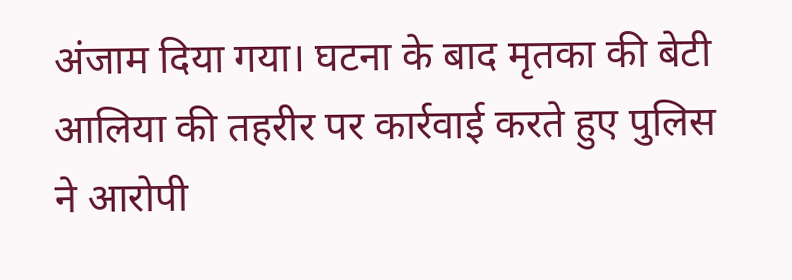अंजाम दिया गया। घटना के बाद मृतका की बेटी आलिया की तहरीर पर कार्रवाई करते हुए पुलिस ने आरोपी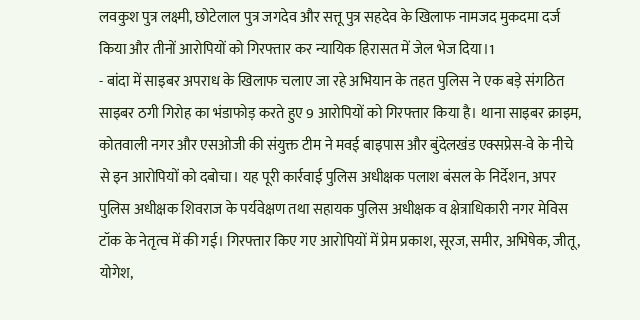लवकुश पुत्र लक्ष्मी, छोटेलाल पुत्र जगदेव और सत्तू पुत्र सहदेव के खिलाफ नामजद मुकदमा दर्ज किया और तीनों आरोपियों को गिरफ्तार कर न्यायिक हिरासत में जेल भेज दिया।1
- बांदा में साइबर अपराध के खिलाफ चलाए जा रहे अभियान के तहत पुलिस ने एक बड़े संगठित साइबर ठगी गिरोह का भंडाफोड़ करते हुए 9 आरोपियों को गिरफ्तार किया है। थाना साइबर क्राइम, कोतवाली नगर और एसओजी की संयुक्त टीम ने मवई बाइपास और बुंदेलखंड एक्सप्रेस-वे के नीचे से इन आरोपियों को दबोचा। यह पूरी कार्रवाई पुलिस अधीक्षक पलाश बंसल के निर्देशन, अपर पुलिस अधीक्षक शिवराज के पर्यवेक्षण तथा सहायक पुलिस अधीक्षक व क्षेत्राधिकारी नगर मेविस टॉक के नेतृत्व में की गई। गिरफ्तार किए गए आरोपियों में प्रेम प्रकाश, सूरज, समीर, अभिषेक, जीतू, योगेश,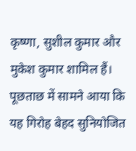कृष्णा, सुशील कुमार और मुकेश कुमार शामिल हैं। पूछताछ में सामने आया कि यह गिरोह बेहद सुनियोजित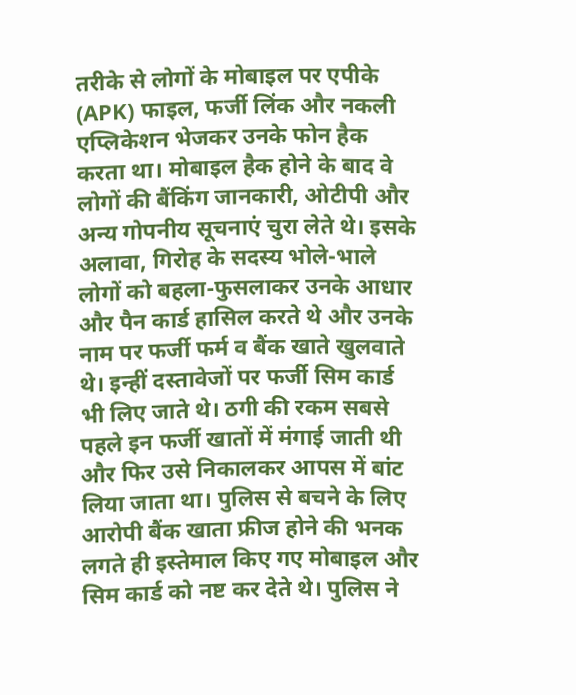तरीके से लोगों के मोबाइल पर एपीके (APK) फाइल, फर्जी लिंक और नकली एप्लिकेशन भेजकर उनके फोन हैक करता था। मोबाइल हैक होने के बाद वे लोगों की बैंकिंग जानकारी, ओटीपी और अन्य गोपनीय सूचनाएं चुरा लेते थे। इसके अलावा, गिरोह के सदस्य भोले-भाले लोगों को बहला-फुसलाकर उनके आधार और पैन कार्ड हासिल करते थे और उनके नाम पर फर्जी फर्म व बैंक खाते खुलवाते थे। इन्हीं दस्तावेजों पर फर्जी सिम कार्ड भी लिए जाते थे। ठगी की रकम सबसे पहले इन फर्जी खातों में मंगाई जाती थी और फिर उसे निकालकर आपस में बांट लिया जाता था। पुलिस से बचने के लिए आरोपी बैंक खाता फ्रीज होने की भनक लगते ही इस्तेमाल किए गए मोबाइल और सिम कार्ड को नष्ट कर देते थे। पुलिस ने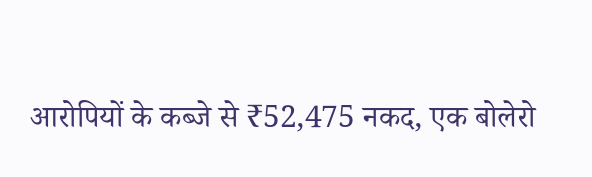आरोपियों के कब्जे से ₹52,475 नकद, एक बोलेरो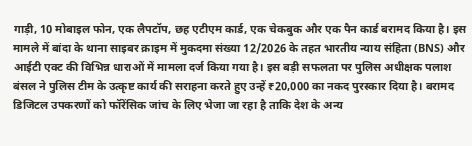गाड़ी, 10 मोबाइल फोन, एक लैपटॉप, छह एटीएम कार्ड, एक चेकबुक और एक पैन कार्ड बरामद किया है। इस मामले में बांदा के थाना साइबर क्राइम में मुकदमा संख्या 12/2026 के तहत भारतीय न्याय संहिता (BNS) और आईटी एक्ट की विभिन्न धाराओं में मामला दर्ज किया गया है। इस बड़ी सफलता पर पुलिस अधीक्षक पलाश बंसल ने पुलिस टीम के उत्कृष्ट कार्य की सराहना करते हुए उन्हें ₹20,000 का नकद पुरस्कार दिया है। बरामद डिजिटल उपकरणों को फॉरेंसिक जांच के लिए भेजा जा रहा है ताकि देश के अन्य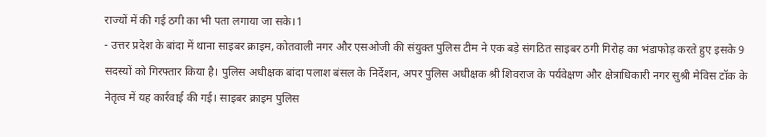राज्यों में की गई ठगी का भी पता लगाया जा सके।1
- उत्तर प्रदेश के बांदा में थाना साइबर क्राइम, कोतवाली नगर और एसओजी की संयुक्त पुलिस टीम ने एक बड़े संगठित साइबर ठगी गिरोह का भंडाफोड़ करते हुए इसके 9 सदस्यों को गिरफ्तार किया है। पुलिस अधीक्षक बांदा पलाश बंसल के निर्देशन, अपर पुलिस अधीक्षक श्री शिवराज के पर्यवेक्षण और क्षेत्राधिकारी नगर सुश्री मेविस टॉक के नेतृत्व में यह कार्रवाई की गई। साइबर क्राइम पुलिस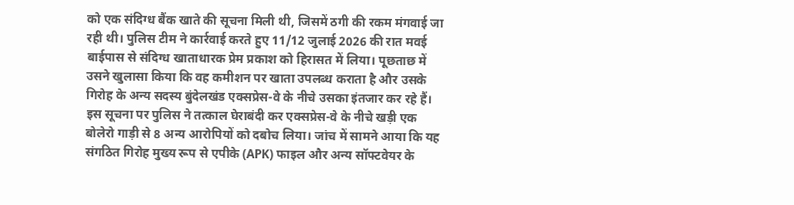को एक संदिग्ध बैंक खाते की सूचना मिली थी, जिसमें ठगी की रकम मंगवाई जा रही थी। पुलिस टीम ने कार्रवाई करते हुए 11/12 जुलाई 2026 की रात मवई बाईपास से संदिग्ध खाताधारक प्रेम प्रकाश को हिरासत में लिया। पूछताछ में उसने खुलासा किया कि वह कमीशन पर खाता उपलब्ध कराता है और उसके गिरोह के अन्य सदस्य बुंदेलखंड एक्सप्रेस-वे के नीचे उसका इंतजार कर रहे हैं। इस सूचना पर पुलिस ने तत्काल घेराबंदी कर एक्सप्रेस-वे के नीचे खड़ी एक बोलेरो गाड़ी से 8 अन्य आरोपियों को दबोच लिया। जांच में सामने आया कि यह संगठित गिरोह मुख्य रूप से एपीके (APK) फाइल और अन्य सॉफ्टवेयर के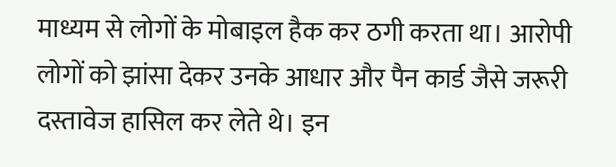माध्यम से लोगों के मोबाइल हैक कर ठगी करता था। आरोपी लोगों को झांसा देकर उनके आधार और पैन कार्ड जैसे जरूरी दस्तावेज हासिल कर लेते थे। इन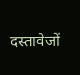दस्तावेजों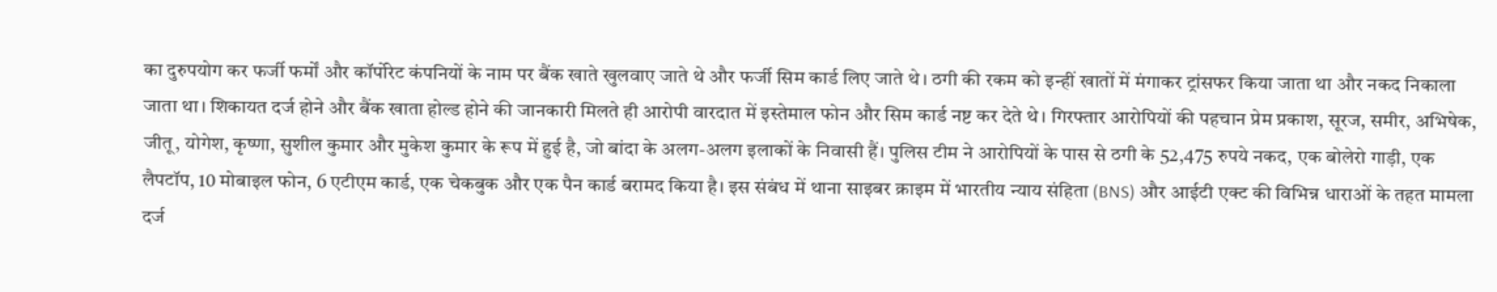का दुरुपयोग कर फर्जी फर्मों और कॉर्पोरेट कंपनियों के नाम पर बैंक खाते खुलवाए जाते थे और फर्जी सिम कार्ड लिए जाते थे। ठगी की रकम को इन्हीं खातों में मंगाकर ट्रांसफर किया जाता था और नकद निकाला जाता था। शिकायत दर्ज होने और बैंक खाता होल्ड होने की जानकारी मिलते ही आरोपी वारदात में इस्तेमाल फोन और सिम कार्ड नष्ट कर देते थे। गिरफ्तार आरोपियों की पहचान प्रेम प्रकाश, सूरज, समीर, अभिषेक, जीतू, योगेश, कृष्णा, सुशील कुमार और मुकेश कुमार के रूप में हुई है, जो बांदा के अलग-अलग इलाकों के निवासी हैं। पुलिस टीम ने आरोपियों के पास से ठगी के 52,475 रुपये नकद, एक बोलेरो गाड़ी, एक लैपटॉप, 10 मोबाइल फोन, 6 एटीएम कार्ड, एक चेकबुक और एक पैन कार्ड बरामद किया है। इस संबंध में थाना साइबर क्राइम में भारतीय न्याय संहिता (BNS) और आईटी एक्ट की विभिन्न धाराओं के तहत मामला दर्ज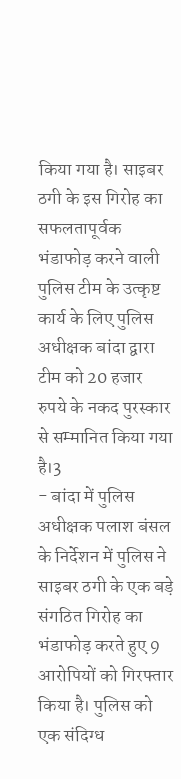किया गया है। साइबर ठगी के इस गिरोह का सफलतापूर्वक भंडाफोड़ करने वाली पुलिस टीम के उत्कृष्ट कार्य के लिए पुलिस अधीक्षक बांदा द्वारा टीम को 20 हजार रुपये के नकद पुरस्कार से सम्मानित किया गया है।3
- बांदा में पुलिस अधीक्षक पलाश बंसल के निर्देशन में पुलिस ने साइबर ठगी के एक बड़े संगठित गिरोह का भंडाफोड़ करते हुए 9 आरोपियों को गिरफ्तार किया है। पुलिस को एक संदिग्ध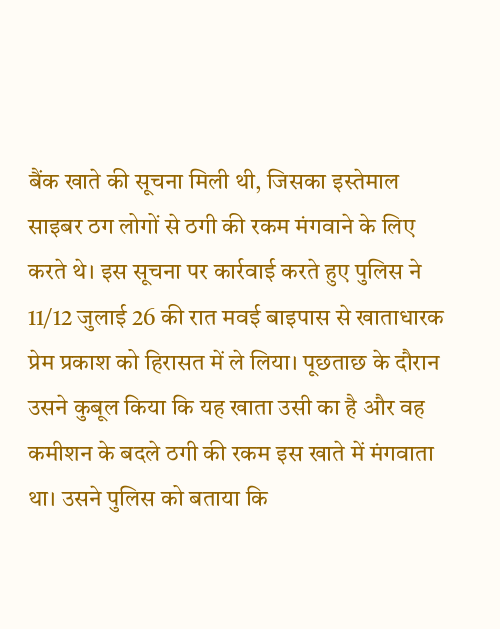बैंक खाते की सूचना मिली थी, जिसका इस्तेमाल साइबर ठग लोगों से ठगी की रकम मंगवाने के लिए करते थे। इस सूचना पर कार्रवाई करते हुए पुलिस ने 11/12 जुलाई 26 की रात मवई बाइपास से खाताधारक प्रेम प्रकाश को हिरासत में ले लिया। पूछताछ के दौरान उसने कुबूल किया कि यह खाता उसी का है और वह कमीशन के बदले ठगी की रकम इस खाते में मंगवाता था। उसने पुलिस को बताया कि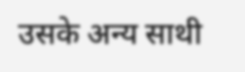उसके अन्य साथी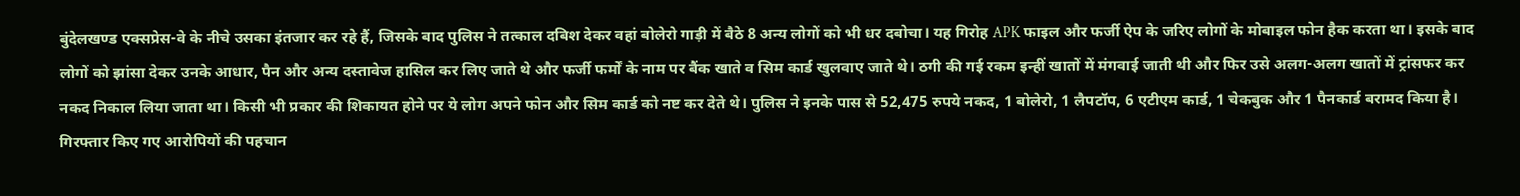बुंदेलखण्ड एक्सप्रेस-वे के नीचे उसका इंतजार कर रहे हैं, जिसके बाद पुलिस ने तत्काल दबिश देकर वहां बोलेरो गाड़ी में बैठे 8 अन्य लोगों को भी धर दबोचा। यह गिरोह APK फाइल और फर्जी ऐप के जरिए लोगों के मोबाइल फोन हैक करता था। इसके बाद लोगों को झांसा देकर उनके आधार, पैन और अन्य दस्तावेज हासिल कर लिए जाते थे और फर्जी फर्मों के नाम पर बैंक खाते व सिम कार्ड खुलवाए जाते थे। ठगी की गई रकम इन्हीं खातों में मंगवाई जाती थी और फिर उसे अलग-अलग खातों में ट्रांसफर कर नकद निकाल लिया जाता था। किसी भी प्रकार की शिकायत होने पर ये लोग अपने फोन और सिम कार्ड को नष्ट कर देते थे। पुलिस ने इनके पास से 52,475 रुपये नकद, 1 बोलेरो, 1 लैपटॉप, 6 एटीएम कार्ड, 1 चेकबुक और 1 पैनकार्ड बरामद किया है। गिरफ्तार किए गए आरोपियों की पहचान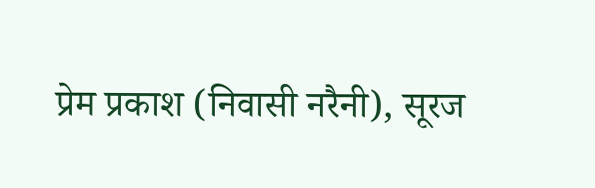प्रेम प्रकाश (निवासी नरैनी), सूरज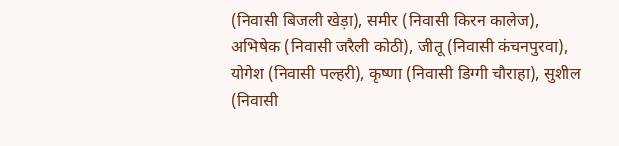(निवासी बिजली खेड़ा), समीर (निवासी किरन कालेज), अभिषेक (निवासी जरैली कोठी), जीतू (निवासी कंचनपुरवा), योगेश (निवासी पल्हरी), कृष्णा (निवासी डिग्गी चौराहा), सुशील (निवासी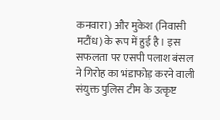कनवारा) और मुकेश (निवासी मटौंध) के रूप में हुई है। इस सफलता पर एसपी पलाश बंसल ने गिरोह का भंडाफोड़ करने वाली संयुक्त पुलिस टीम के उत्कृष्ट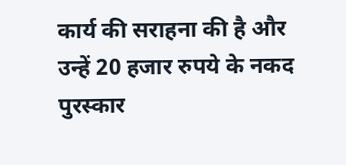कार्य की सराहना की है और उन्हें 20 हजार रुपये के नकद पुरस्कार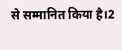से सम्मानित किया है।2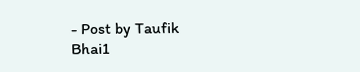- Post by Taufik Bhai1